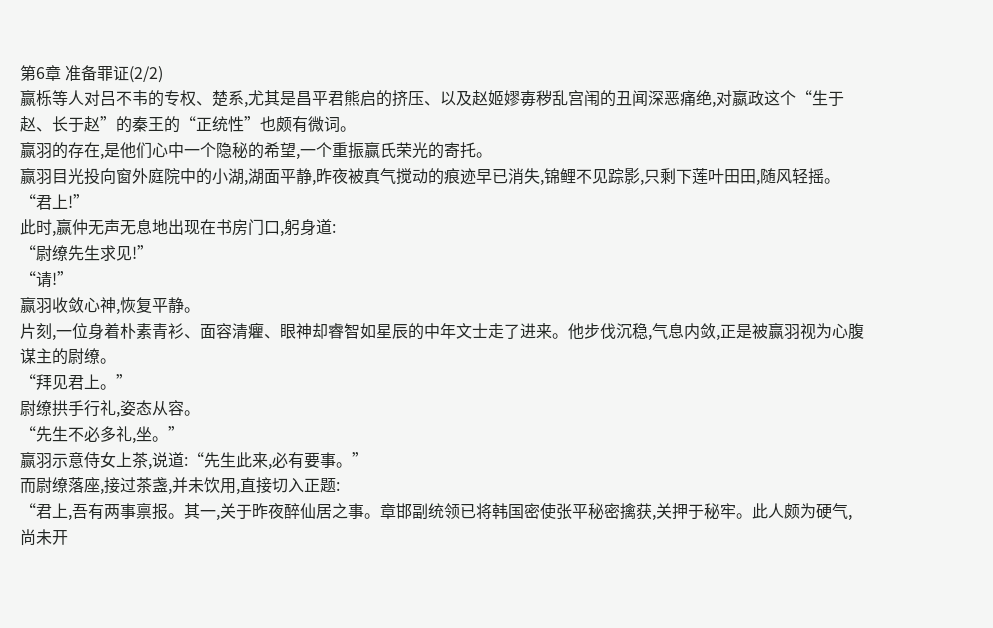第6章 准备罪证(2/2)
赢栎等人对吕不韦的专权、楚系,尤其是昌平君熊启的挤压、以及赵姬嫪毐秽乱宫闱的丑闻深恶痛绝,对嬴政这个“生于赵、长于赵”的秦王的“正统性”也颇有微词。
赢羽的存在,是他们心中一个隐秘的希望,一个重振赢氏荣光的寄托。
赢羽目光投向窗外庭院中的小湖,湖面平静,昨夜被真气搅动的痕迹早已消失,锦鲤不见踪影,只剩下莲叶田田,随风轻摇。
“君上!”
此时,赢仲无声无息地出现在书房门口,躬身道:
“尉缭先生求见!”
“请!”
赢羽收敛心神,恢复平静。
片刻,一位身着朴素青衫、面容清癯、眼神却睿智如星辰的中年文士走了进来。他步伐沉稳,气息内敛,正是被赢羽视为心腹谋主的尉缭。
“拜见君上。”
尉缭拱手行礼,姿态从容。
“先生不必多礼,坐。”
赢羽示意侍女上茶,说道:“先生此来,必有要事。”
而尉缭落座,接过茶盏,并未饮用,直接切入正题:
“君上,吾有两事禀报。其一,关于昨夜醉仙居之事。章邯副统领已将韩国密使张平秘密擒获,关押于秘牢。此人颇为硬气,尚未开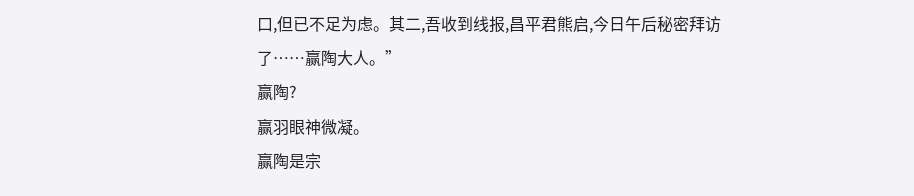口,但已不足为虑。其二,吾收到线报,昌平君熊启,今日午后秘密拜访了……赢陶大人。”
赢陶?
赢羽眼神微凝。
赢陶是宗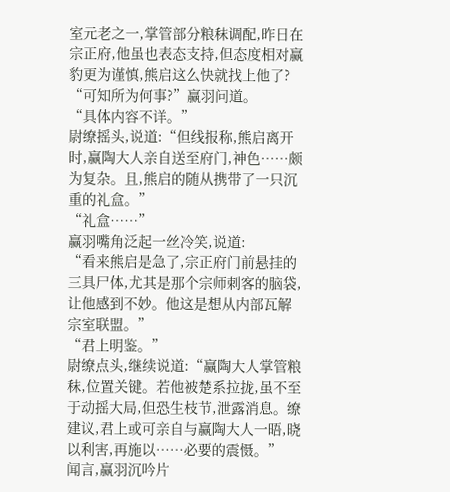室元老之一,掌管部分粮秣调配,昨日在宗正府,他虽也表态支持,但态度相对赢豹更为谨慎,熊启这么快就找上他了?
“可知所为何事?”赢羽问道。
“具体内容不详。”
尉缭摇头,说道:“但线报称,熊启离开时,赢陶大人亲自送至府门,神色……颇为复杂。且,熊启的随从携带了一只沉重的礼盒。”
“礼盒……”
赢羽嘴角泛起一丝冷笑,说道:
“看来熊启是急了,宗正府门前悬挂的三具尸体,尤其是那个宗师刺客的脑袋,让他感到不妙。他这是想从内部瓦解宗室联盟。”
“君上明鉴。”
尉缭点头,继续说道:“赢陶大人掌管粮秣,位置关键。若他被楚系拉拢,虽不至于动摇大局,但恐生枝节,泄露消息。缭建议,君上或可亲自与赢陶大人一晤,晓以利害,再施以……必要的震慑。”
闻言,赢羽沉吟片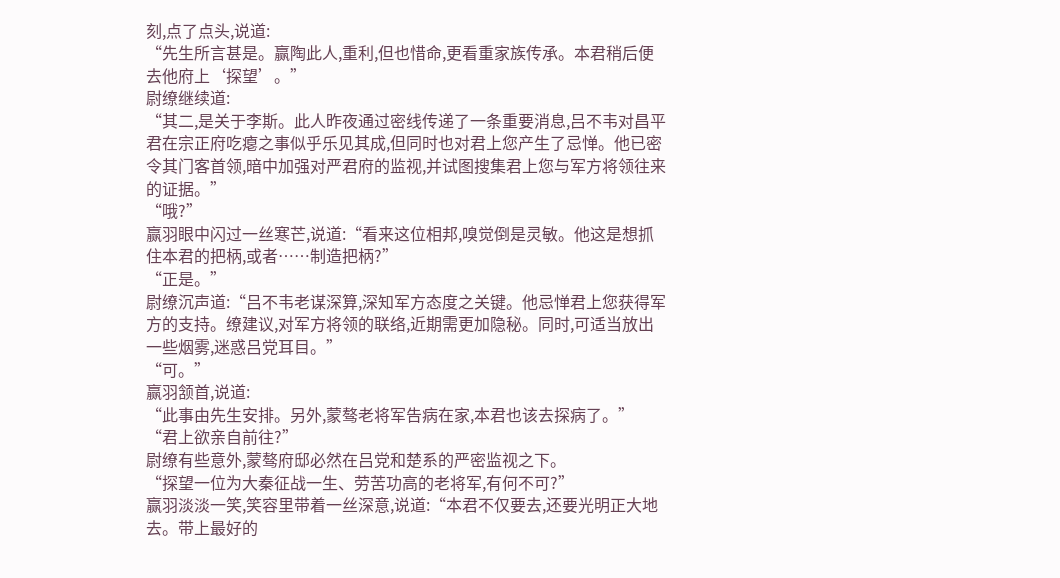刻,点了点头,说道:
“先生所言甚是。赢陶此人,重利,但也惜命,更看重家族传承。本君稍后便去他府上‘探望’。”
尉缭继续道:
“其二,是关于李斯。此人昨夜通过密线传递了一条重要消息,吕不韦对昌平君在宗正府吃瘪之事似乎乐见其成,但同时也对君上您产生了忌惮。他已密令其门客首领,暗中加强对严君府的监视,并试图搜集君上您与军方将领往来的证据。”
“哦?”
赢羽眼中闪过一丝寒芒,说道:“看来这位相邦,嗅觉倒是灵敏。他这是想抓住本君的把柄,或者……制造把柄?”
“正是。”
尉缭沉声道:“吕不韦老谋深算,深知军方态度之关键。他忌惮君上您获得军方的支持。缭建议,对军方将领的联络,近期需更加隐秘。同时,可适当放出一些烟雾,迷惑吕党耳目。”
“可。”
赢羽颔首,说道:
“此事由先生安排。另外,蒙骜老将军告病在家,本君也该去探病了。”
“君上欲亲自前往?”
尉缭有些意外,蒙骜府邸必然在吕党和楚系的严密监视之下。
“探望一位为大秦征战一生、劳苦功高的老将军,有何不可?”
赢羽淡淡一笑,笑容里带着一丝深意,说道:“本君不仅要去,还要光明正大地去。带上最好的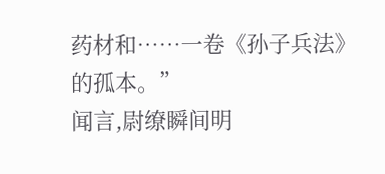药材和……一卷《孙子兵法》的孤本。”
闻言,尉缭瞬间明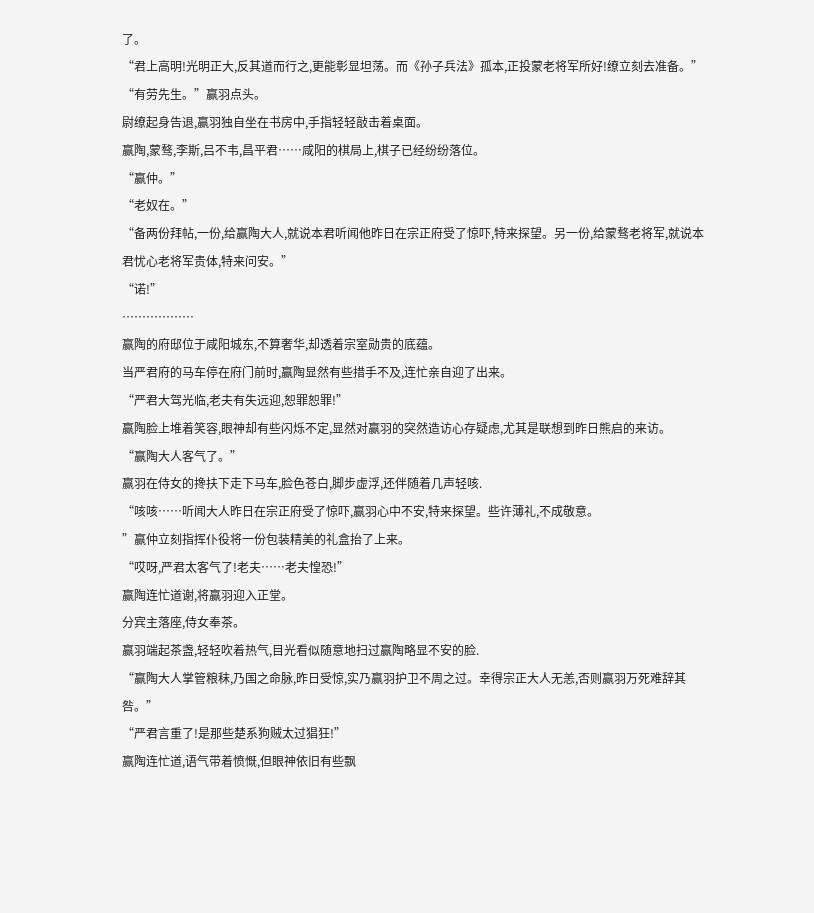了。
“君上高明!光明正大,反其道而行之,更能彰显坦荡。而《孙子兵法》孤本,正投蒙老将军所好!缭立刻去准备。”
“有劳先生。”赢羽点头。
尉缭起身告退,赢羽独自坐在书房中,手指轻轻敲击着桌面。
赢陶,蒙骜,李斯,吕不韦,昌平君……咸阳的棋局上,棋子已经纷纷落位。
“赢仲。”
“老奴在。”
“备两份拜帖,一份,给赢陶大人,就说本君听闻他昨日在宗正府受了惊吓,特来探望。另一份,给蒙骜老将军,就说本君忧心老将军贵体,特来问安。”
“诺!”
………………
赢陶的府邸位于咸阳城东,不算奢华,却透着宗室勋贵的底蕴。
当严君府的马车停在府门前时,赢陶显然有些措手不及,连忙亲自迎了出来。
“严君大驾光临,老夫有失远迎,恕罪恕罪!”
赢陶脸上堆着笑容,眼神却有些闪烁不定,显然对赢羽的突然造访心存疑虑,尤其是联想到昨日熊启的来访。
“赢陶大人客气了。”
赢羽在侍女的搀扶下走下马车,脸色苍白,脚步虚浮,还伴随着几声轻咳.
“咳咳……听闻大人昨日在宗正府受了惊吓,赢羽心中不安,特来探望。些许薄礼,不成敬意。
”赢仲立刻指挥仆役将一份包装精美的礼盒抬了上来。
“哎呀,严君太客气了!老夫……老夫惶恐!”
赢陶连忙道谢,将赢羽迎入正堂。
分宾主落座,侍女奉茶。
赢羽端起茶盏,轻轻吹着热气,目光看似随意地扫过赢陶略显不安的脸.
“赢陶大人掌管粮秣,乃国之命脉,昨日受惊,实乃赢羽护卫不周之过。幸得宗正大人无恙,否则赢羽万死难辞其咎。”
“严君言重了!是那些楚系狗贼太过猖狂!”
赢陶连忙道,语气带着愤慨,但眼神依旧有些飘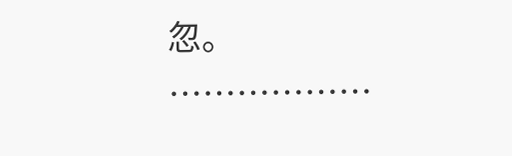忽。
………………